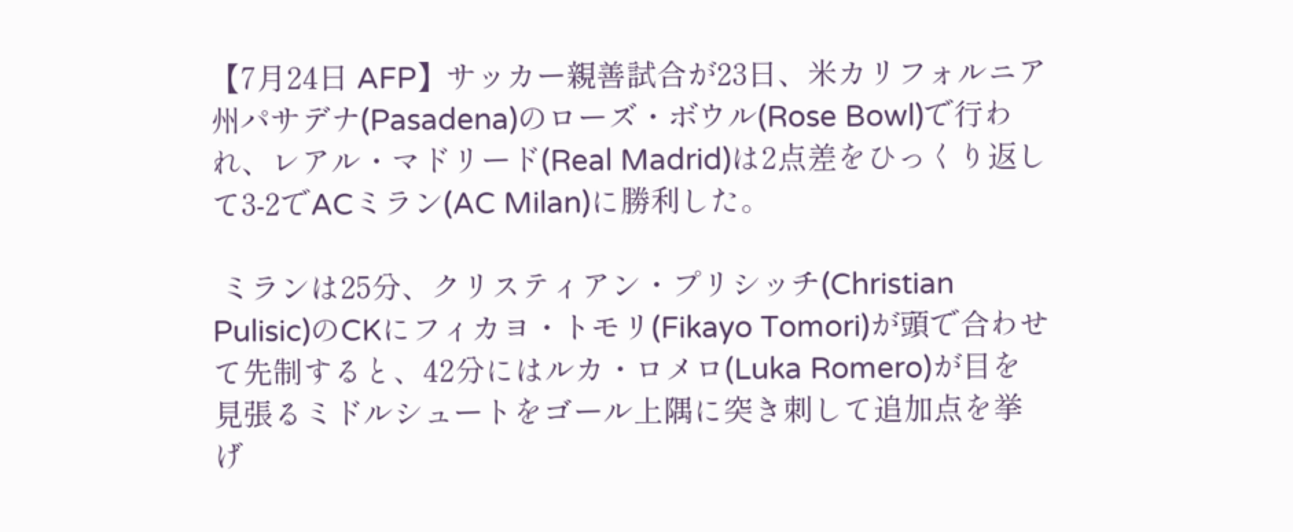【7月24日 AFP】サッカー親善試合が23日、米カリフォルニア州パサデナ(Pasadena)のローズ・ボウル(Rose Bowl)で行われ、レアル・マドリード(Real Madrid)は2点差をひっくり返して3-2でACミラン(AC Milan)に勝利した。

 ミランは25分、クリスティアン・プリシッチ(Christian Pulisic)のCKにフィカヨ・トモリ(Fikayo Tomori)が頭で合わせて先制すると、42分にはルカ・ロメロ(Luka Romero)が目を見張るミドルシュートをゴール上隅に突き刺して追加点を挙げ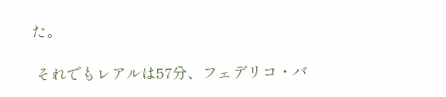た。

 それでもレアルは57分、フェデリコ・バ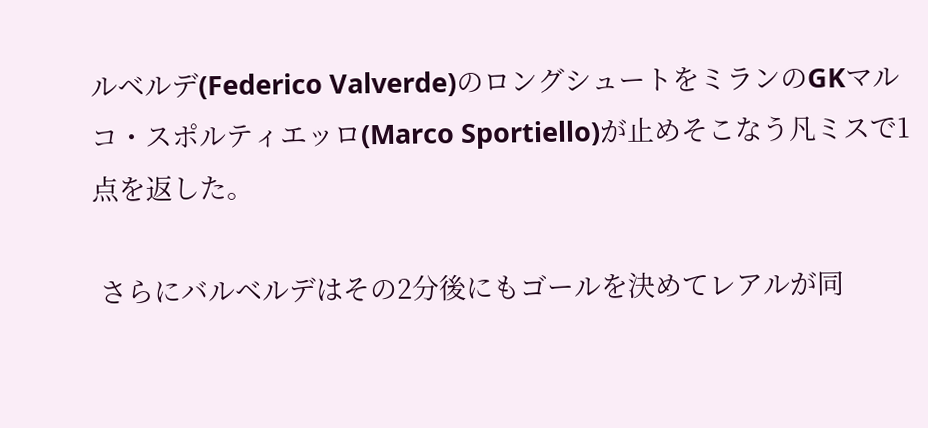ルベルデ(Federico Valverde)のロングシュートをミランのGKマルコ・スポルティエッロ(Marco Sportiello)が止めそこなう凡ミスで1点を返した。

 さらにバルベルデはその2分後にもゴールを決めてレアルが同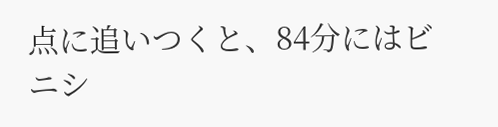点に追いつくと、84分にはビニシ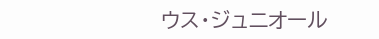ウス・ジュニオール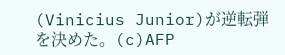(Vinicius Junior)が逆転弾を決めた。(c)AFP